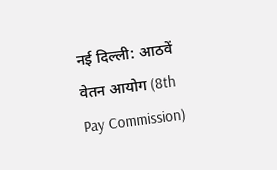नई दिल्ली: आठवें वेतन आयोग (8th Pay Commission)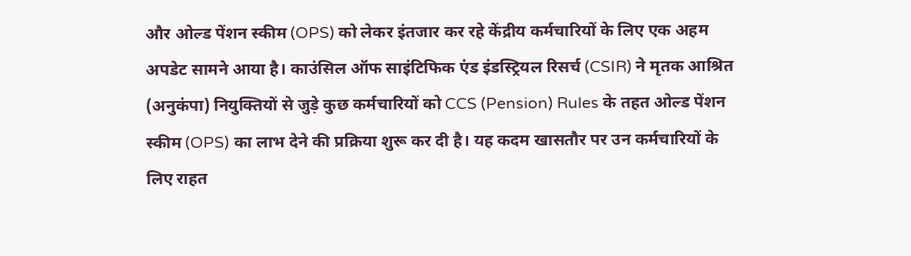और ओल्ड पेंशन स्कीम (OPS) को लेकर इंतजार कर रहे केंद्रीय कर्मचारियों के लिए एक अहम अपडेट सामने आया है। काउंसिल ऑफ साइंटिफिक एंड इंडस्ट्रियल रिसर्च (CSIR) ने मृतक आश्रित (अनुकंपा) नियुक्तियों से जुड़े कुछ कर्मचारियों को CCS (Pension) Rules के तहत ओल्ड पेंशन स्कीम (OPS) का लाभ देने की प्रक्रिया शुरू कर दी है। यह कदम खासतौर पर उन कर्मचारियों के लिए राहत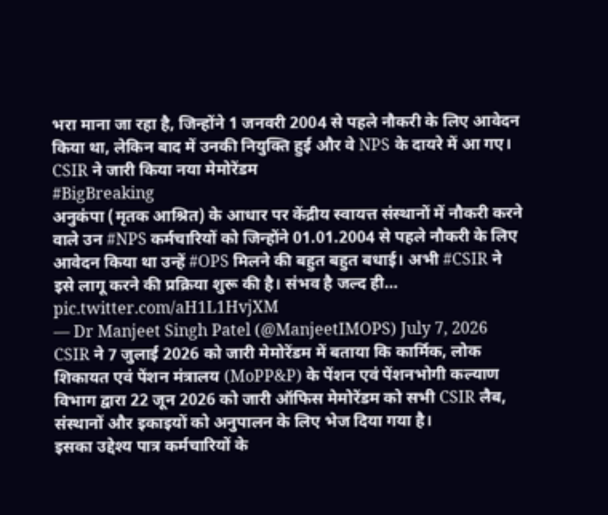भरा माना जा रहा है, जिन्होंने 1 जनवरी 2004 से पहले नौकरी के लिए आवेदन किया था, लेकिन बाद में उनकी नियुक्ति हुई और वे NPS के दायरे में आ गए।
CSIR ने जारी किया नया मेमोरेंडम
#BigBreaking
अनुकंपा (मृतक आश्रित) के आधार पर केंद्रीय स्वायत्त संस्थानों में नौकरी करने वाले उन #NPS कर्मचारियों को जिन्होंने 01.01.2004 से पहले नौकरी के लिए आवेदन किया था उन्हें #OPS मिलने की बहुत बहुत बधाई। अभी #CSIR ने इसे लागू करने की प्रक्रिया शुरू की है। संभव है जल्द ही… pic.twitter.com/aH1L1HvjXM
— Dr Manjeet Singh Patel (@ManjeetIMOPS) July 7, 2026 CSIR ने 7 जुलाई 2026 को जारी मेमोरेंडम में बताया कि कार्मिक, लोक शिकायत एवं पेंशन मंत्रालय (MoPP&P) के पेंशन एवं पेंशनभोगी कल्याण विभाग द्वारा 22 जून 2026 को जारी ऑफिस मेमोरेंडम को सभी CSIR लैब, संस्थानों और इकाइयों को अनुपालन के लिए भेज दिया गया है।
इसका उद्देश्य पात्र कर्मचारियों के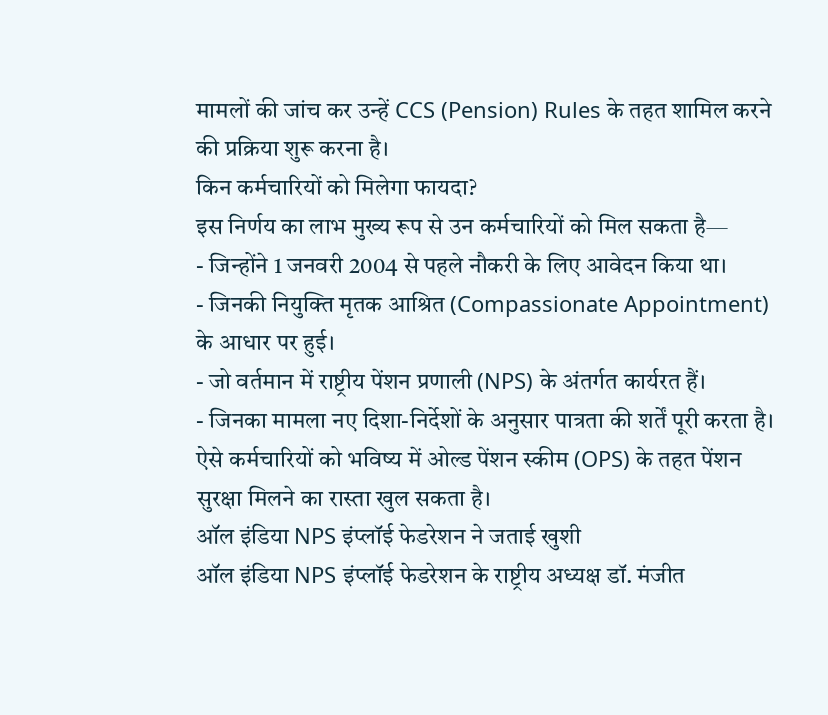मामलों की जांच कर उन्हें CCS (Pension) Rules के तहत शामिल करने की प्रक्रिया शुरू करना है।
किन कर्मचारियों को मिलेगा फायदा?
इस निर्णय का लाभ मुख्य रूप से उन कर्मचारियों को मिल सकता है—
- जिन्होंने 1 जनवरी 2004 से पहले नौकरी के लिए आवेदन किया था।
- जिनकी नियुक्ति मृतक आश्रित (Compassionate Appointment) के आधार पर हुई।
- जो वर्तमान में राष्ट्रीय पेंशन प्रणाली (NPS) के अंतर्गत कार्यरत हैं।
- जिनका मामला नए दिशा-निर्देशों के अनुसार पात्रता की शर्तें पूरी करता है।
ऐसे कर्मचारियों को भविष्य में ओल्ड पेंशन स्कीम (OPS) के तहत पेंशन सुरक्षा मिलने का रास्ता खुल सकता है।
ऑल इंडिया NPS इंप्लॉई फेडरेशन ने जताई खुशी
ऑल इंडिया NPS इंप्लॉई फेडरेशन के राष्ट्रीय अध्यक्ष डॉ. मंजीत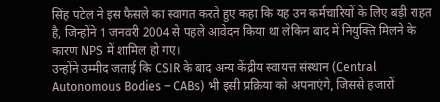सिंह पटेल ने इस फैसले का स्वागत करते हुए कहा कि यह उन कर्मचारियों के लिए बड़ी राहत है, जिन्होंने 1 जनवरी 2004 से पहले आवेदन किया था लेकिन बाद में नियुक्ति मिलने के कारण NPS में शामिल हो गए।
उन्होंने उम्मीद जताई कि CSIR के बाद अन्य केंद्रीय स्वायत्त संस्थान (Central Autonomous Bodies – CABs) भी इसी प्रक्रिया को अपनाएंगे, जिससे हजारों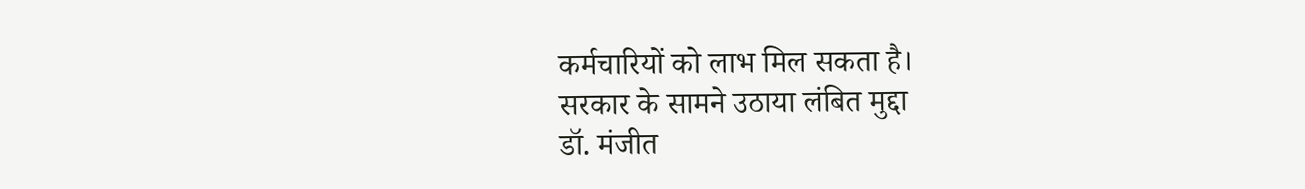कर्मचारियों को लाभ मिल सकता है।
सरकार के सामने उठाया लंबित मुद्दा
डॉ. मंजीत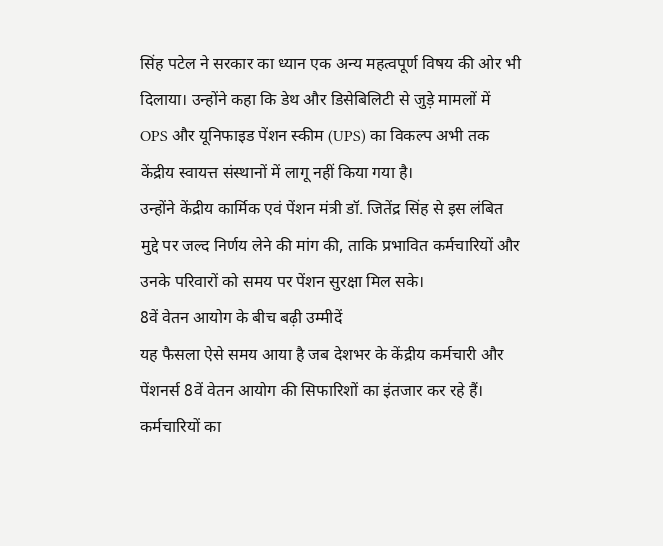सिंह पटेल ने सरकार का ध्यान एक अन्य महत्वपूर्ण विषय की ओर भी दिलाया। उन्होंने कहा कि डेथ और डिसेबिलिटी से जुड़े मामलों में OPS और यूनिफाइड पेंशन स्कीम (UPS) का विकल्प अभी तक केंद्रीय स्वायत्त संस्थानों में लागू नहीं किया गया है।
उन्होंने केंद्रीय कार्मिक एवं पेंशन मंत्री डॉ. जितेंद्र सिंह से इस लंबित मुद्दे पर जल्द निर्णय लेने की मांग की, ताकि प्रभावित कर्मचारियों और उनके परिवारों को समय पर पेंशन सुरक्षा मिल सके।
8वें वेतन आयोग के बीच बढ़ी उम्मीदें
यह फैसला ऐसे समय आया है जब देशभर के केंद्रीय कर्मचारी और पेंशनर्स 8वें वेतन आयोग की सिफारिशों का इंतजार कर रहे हैं। कर्मचारियों का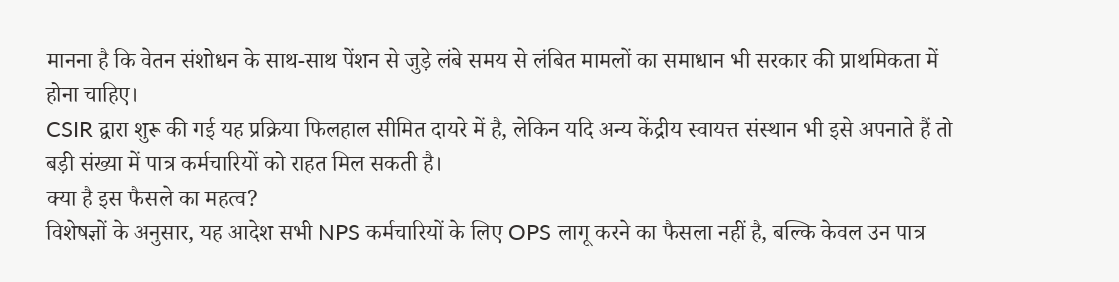मानना है कि वेतन संशोधन के साथ-साथ पेंशन से जुड़े लंबे समय से लंबित मामलों का समाधान भी सरकार की प्राथमिकता में होना चाहिए।
CSIR द्वारा शुरू की गई यह प्रक्रिया फिलहाल सीमित दायरे में है, लेकिन यदि अन्य केंद्रीय स्वायत्त संस्थान भी इसे अपनाते हैं तो बड़ी संख्या में पात्र कर्मचारियों को राहत मिल सकती है।
क्या है इस फैसले का महत्व?
विशेषज्ञों के अनुसार, यह आदेश सभी NPS कर्मचारियों के लिए OPS लागू करने का फैसला नहीं है, बल्कि केवल उन पात्र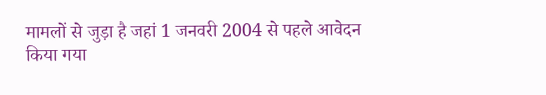मामलों से जुड़ा है जहां 1 जनवरी 2004 से पहले आवेदन किया गया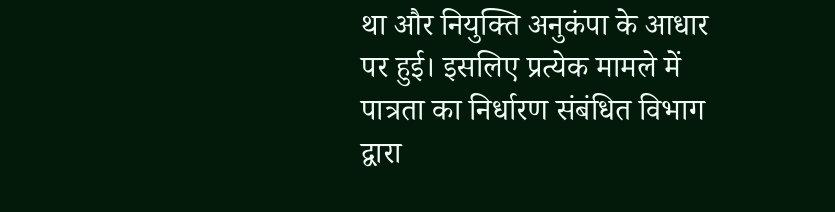था और नियुक्ति अनुकंपा के आधार पर हुई। इसलिए प्रत्येक मामले में पात्रता का निर्धारण संबंधित विभाग द्वारा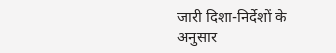जारी दिशा-निर्देशों के अनुसार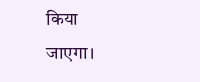किया जाएगा।